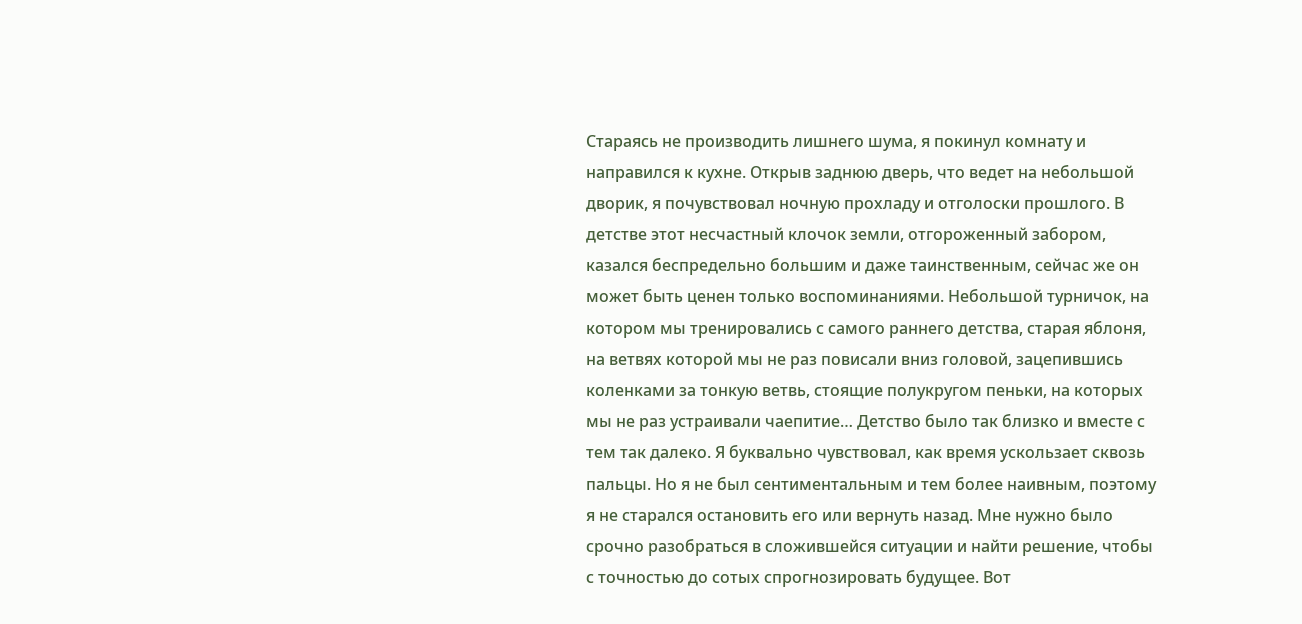Стараясь не производить лишнего шума, я покинул комнату и направился к кухне. Открыв заднюю дверь, что ведет на небольшой дворик, я почувствовал ночную прохладу и отголоски прошлого. В детстве этот несчастный клочок земли, отгороженный забором, казался беспредельно большим и даже таинственным, сейчас же он может быть ценен только воспоминаниями. Небольшой турничок, на котором мы тренировались с самого раннего детства, старая яблоня, на ветвях которой мы не раз повисали вниз головой, зацепившись коленками за тонкую ветвь, стоящие полукругом пеньки, на которых мы не раз устраивали чаепитие… Детство было так близко и вместе с тем так далеко. Я буквально чувствовал, как время ускользает сквозь пальцы. Но я не был сентиментальным и тем более наивным, поэтому я не старался остановить его или вернуть назад. Мне нужно было срочно разобраться в сложившейся ситуации и найти решение, чтобы с точностью до сотых спрогнозировать будущее. Вот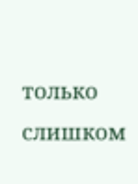только слишком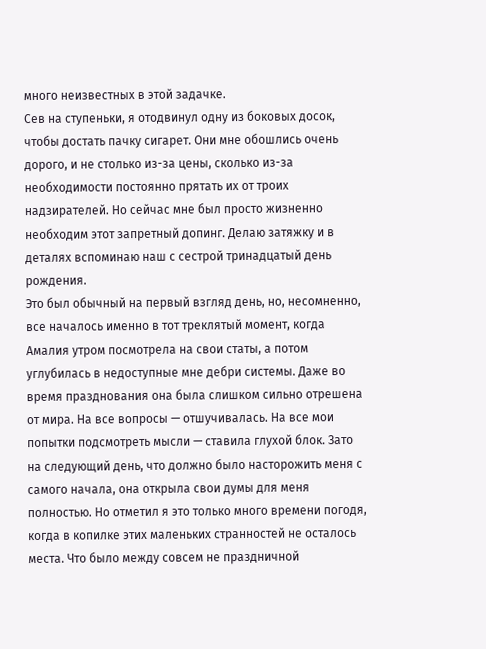много неизвестных в этой задачке.
Сев на ступеньки, я отодвинул одну из боковых досок, чтобы достать пачку сигарет. Они мне обошлись очень дорого, и не столько из-за цены, сколько из-за необходимости постоянно прятать их от троих надзирателей. Но сейчас мне был просто жизненно необходим этот запретный допинг. Делаю затяжку и в деталях вспоминаю наш с сестрой тринадцатый день рождения.
Это был обычный на первый взгляд день, но, несомненно, все началось именно в тот треклятый момент, когда Амалия утром посмотрела на свои статы, а потом углубилась в недоступные мне дебри системы. Даже во время празднования она была слишком сильно отрешена от мира. На все вопросы — отшучивалась. На все мои попытки подсмотреть мысли — ставила глухой блок. Зато на следующий день, что должно было насторожить меня с самого начала, она открыла свои думы для меня полностью. Но отметил я это только много времени погодя, когда в копилке этих маленьких странностей не осталось места. Что было между совсем не праздничной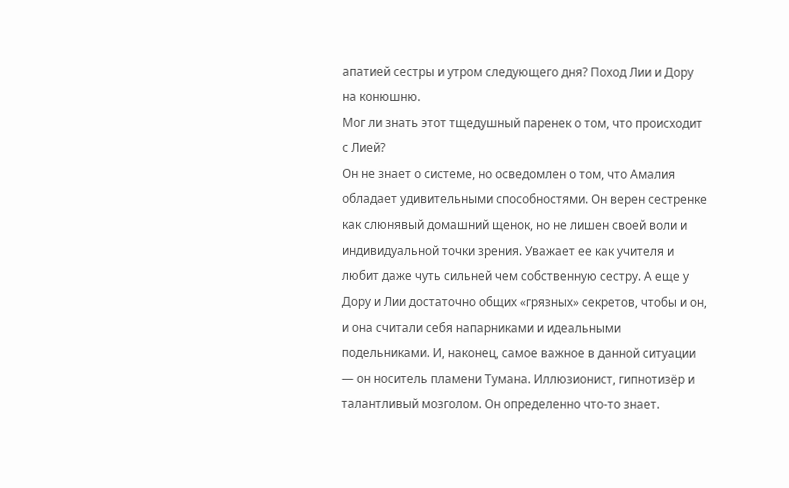апатией сестры и утром следующего дня? Поход Лии и Дору на конюшню.
Мог ли знать этот тщедушный паренек о том, что происходит с Лией?
Он не знает о системе, но осведомлен о том, что Амалия обладает удивительными способностями. Он верен сестренке как слюнявый домашний щенок, но не лишен своей воли и индивидуальной точки зрения. Уважает ее как учителя и любит даже чуть сильней чем собственную сестру. А еще у Дору и Лии достаточно общих «грязных» секретов, чтобы и он, и она считали себя напарниками и идеальными подельниками. И, наконец, самое важное в данной ситуации — он носитель пламени Тумана. Иллюзионист, гипнотизёр и талантливый мозголом. Он определенно что-то знает.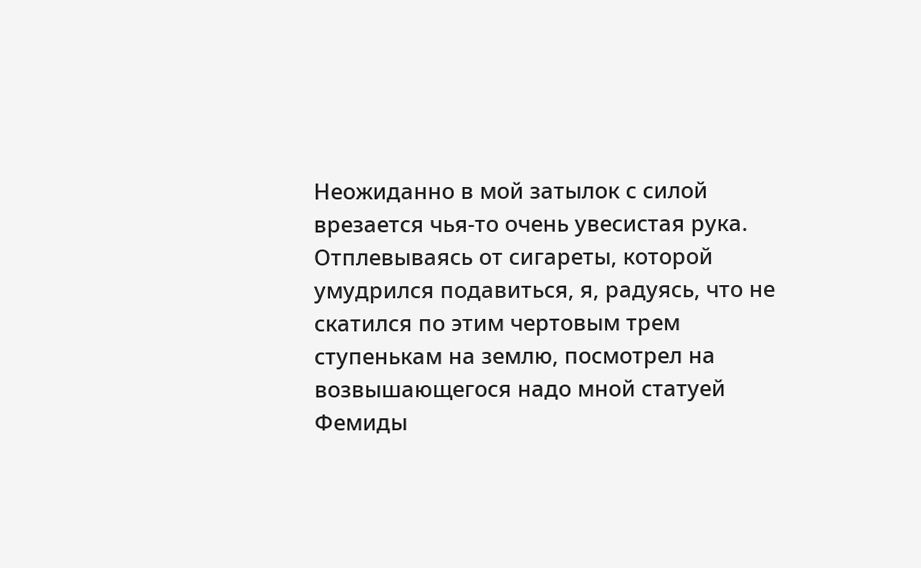Неожиданно в мой затылок с силой врезается чья-то очень увесистая рука. Отплевываясь от сигареты, которой умудрился подавиться, я, радуясь, что не скатился по этим чертовым трем ступенькам на землю, посмотрел на возвышающегося надо мной статуей Фемиды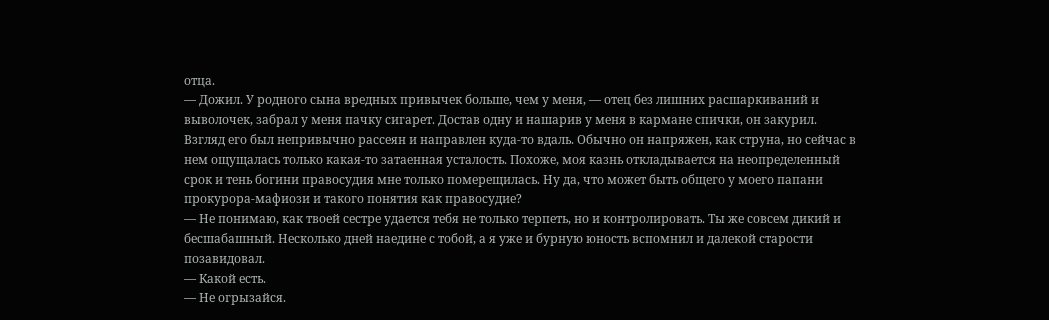отца.
— Дожил. У родного сына вредных привычек больше, чем у меня, — отец без лишних расшаркиваний и выволочек, забрал у меня пачку сигарет. Достав одну и нашарив у меня в кармане спички, он закурил. Взгляд его был непривычно рассеян и направлен куда-то вдаль. Обычно он напряжен, как струна, но сейчас в нем ощущалась только какая-то затаенная усталость. Похоже, моя казнь откладывается на неопределенный срок и тень богини правосудия мне только померещилась. Ну да, что может быть общего у моего папани прокурора-мафиози и такого понятия как правосудие?
— Не понимаю, как твоей сестре удается тебя не только терпеть, но и контролировать. Ты же совсем дикий и бесшабашный. Несколько дней наедине с тобой, а я уже и бурную юность вспомнил и далекой старости позавидовал.
— Какой есть.
— Не огрызайся.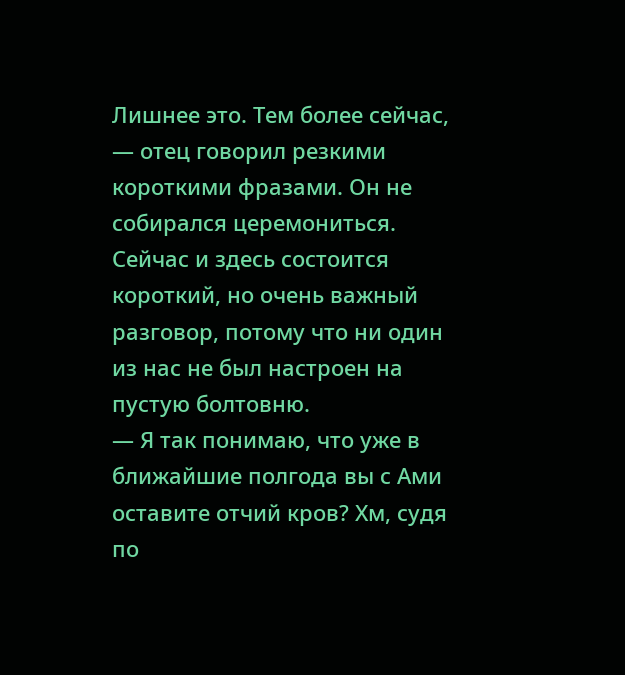Лишнее это. Тем более сейчас, — отец говорил резкими короткими фразами. Он не собирался церемониться. Сейчас и здесь состоится короткий, но очень важный разговор, потому что ни один из нас не был настроен на пустую болтовню.
— Я так понимаю, что уже в ближайшие полгода вы с Ами оставите отчий кров? Хм, судя по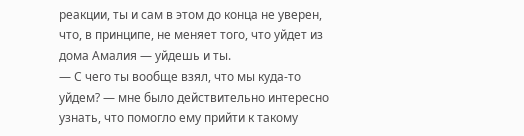реакции, ты и сам в этом до конца не уверен, что, в принципе, не меняет того, что уйдет из дома Амалия — уйдешь и ты.
— С чего ты вообще взял, что мы куда-то уйдем? — мне было действительно интересно узнать, что помогло ему прийти к такому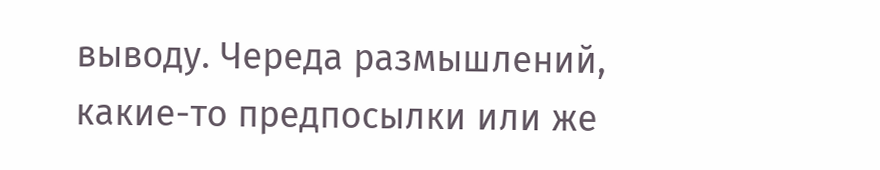выводу. Череда размышлений, какие-то предпосылки или же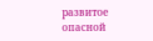развитое опасной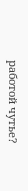работой чутье?